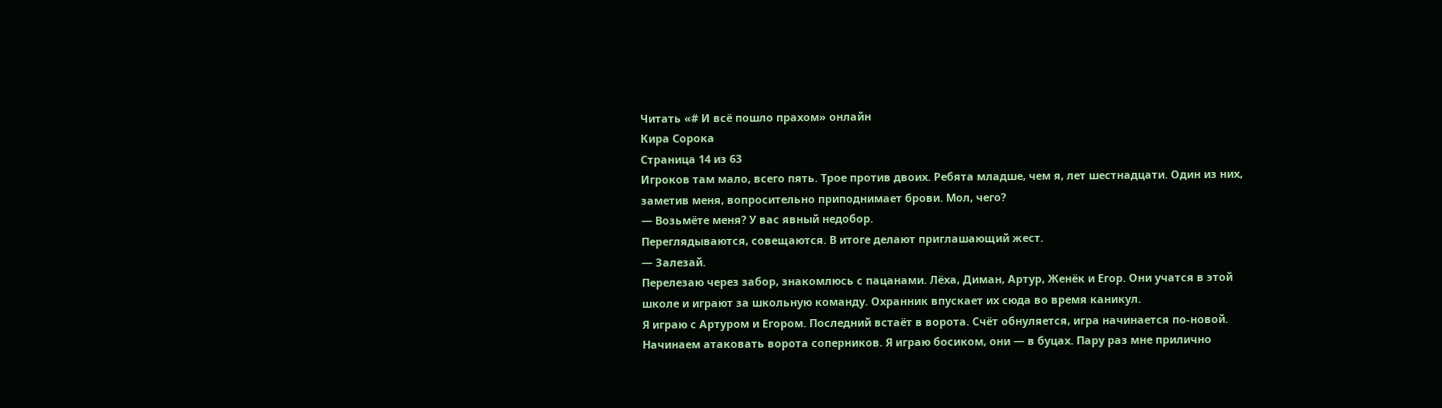Читать «# И всё пошло прахом» онлайн
Кира Сорока
Страница 14 из 63
Игроков там мало, всего пять. Трое против двоих. Ребята младше, чем я, лет шестнадцати. Один из них, заметив меня, вопросительно приподнимает брови. Мол, чего?
— Возьмёте меня? У вас явный недобор.
Переглядываются, совещаются. В итоге делают приглашающий жест.
— Залезай.
Перелезаю через забор, знакомлюсь с пацанами. Лёха, Диман, Артур, Женёк и Егор. Они учатся в этой школе и играют за школьную команду. Охранник впускает их сюда во время каникул.
Я играю с Артуром и Егором. Последний встаёт в ворота. Счёт обнуляется, игра начинается по-новой.
Начинаем атаковать ворота соперников. Я играю босиком, они — в буцах. Пару раз мне прилично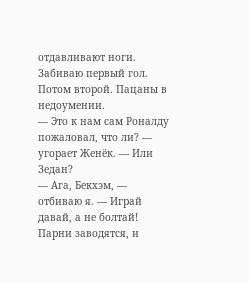отдавливают ноги.
Забиваю первый гол. Потом второй. Пацаны в недоумении.
— Это к нам сам Роналду пожаловал, что ли? — угорает Женёк. — Или Зедан?
— Ага, Бекхэм, — отбиваю я. — Играй давай, а не болтай!
Парни заводятся, и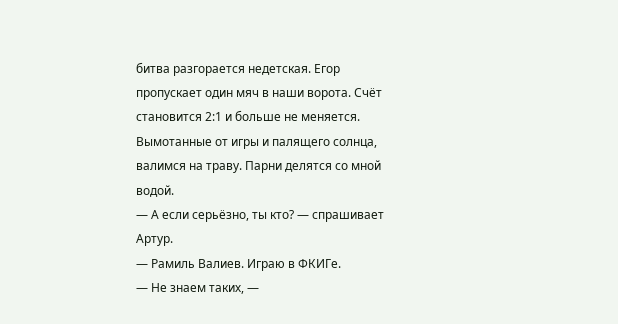битва разгорается недетская. Егор пропускает один мяч в наши ворота. Счёт становится 2:1 и больше не меняется.
Вымотанные от игры и палящего солнца, валимся на траву. Парни делятся со мной водой.
— А если серьёзно, ты кто? — спрашивает Артур.
— Рамиль Валиев. Играю в ФКИГе.
— Не знаем таких, —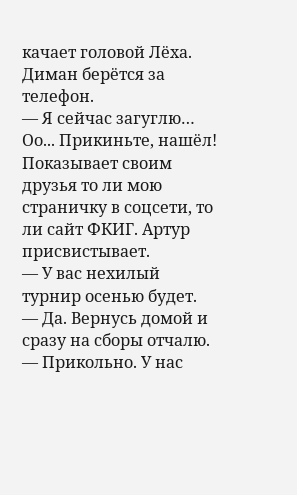качает головой Лёха.
Диман берётся за телефон.
— Я сейчас загуглю… Оо... Прикиньте, нашёл!
Показывает своим друзья то ли мою страничку в соцсети, то ли сайт ФКИГ. Артур присвистывает.
— У вас нехилый турнир осенью будет.
— Да. Вернусь домой и сразу на сборы отчалю.
— Прикольно. У нас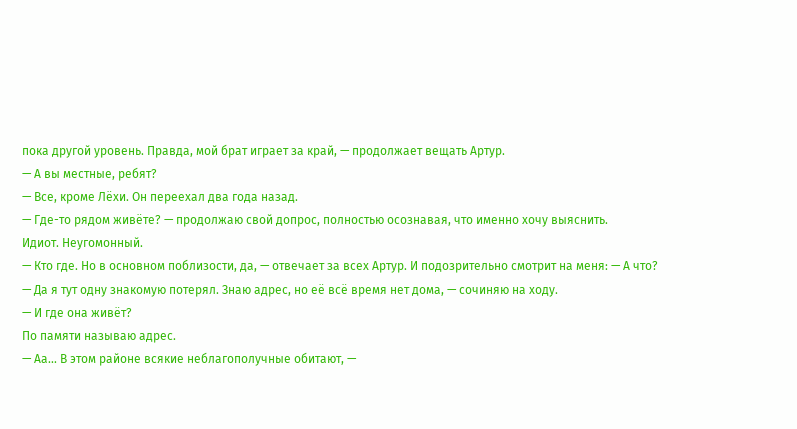пока другой уровень. Правда, мой брат играет за край, — продолжает вещать Артур.
— А вы местные, ребят?
— Все, кроме Лёхи. Он переехал два года назад.
— Где-то рядом живёте? — продолжаю свой допрос, полностью осознавая, что именно хочу выяснить.
Идиот. Неугомонный.
— Кто где. Но в основном поблизости, да, — отвечает за всех Артур. И подозрительно смотрит на меня: — А что?
— Да я тут одну знакомую потерял. Знаю адрес, но её всё время нет дома, — сочиняю на ходу.
— И где она живёт?
По памяти называю адрес.
— Аа... В этом районе всякие неблагополучные обитают, —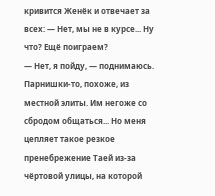кривится Женёк и отвечает за всех: — Нет, мы не в курсе... Ну что? Ещё поиграем?
— Нет, я пойду, — поднимаюсь.
Парнишки-то, похоже, из местной элиты. Им негоже со сбродом общаться... Но меня цепляет такое резкое пренебрежение Таей из-за чёртовой улицы, на которой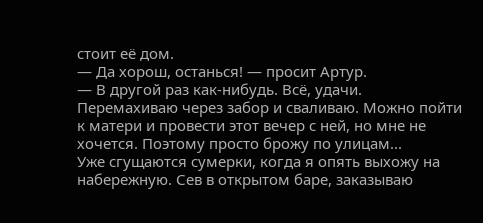стоит её дом.
— Да хорош, останься! — просит Артур.
— В другой раз как-нибудь. Всё, удачи.
Перемахиваю через забор и сваливаю. Можно пойти к матери и провести этот вечер с ней, но мне не хочется. Поэтому просто брожу по улицам...
Уже сгущаются сумерки, когда я опять выхожу на набережную. Сев в открытом баре, заказываю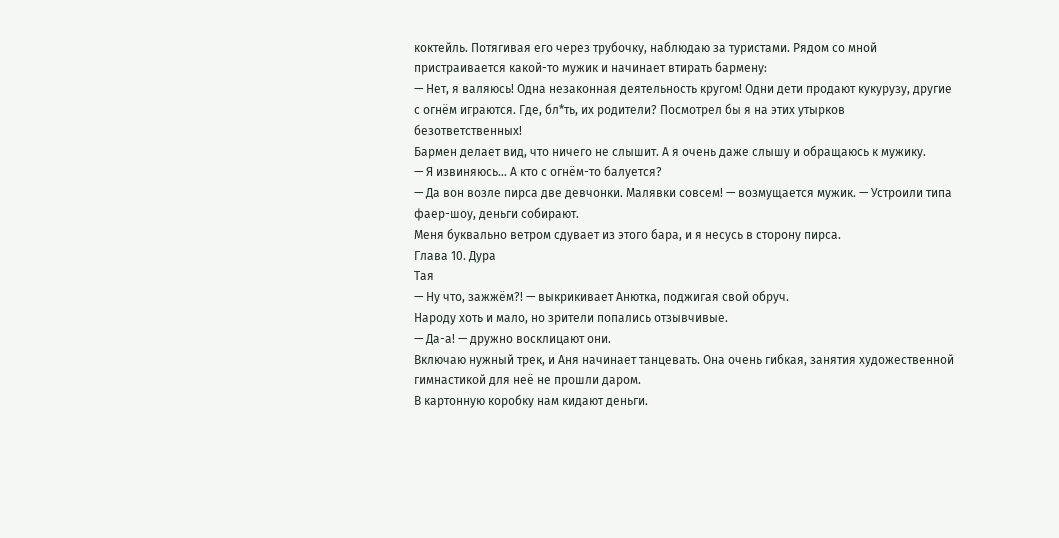коктейль. Потягивая его через трубочку, наблюдаю за туристами. Рядом со мной пристраивается какой-то мужик и начинает втирать бармену:
— Нет, я валяюсь! Одна незаконная деятельность кругом! Одни дети продают кукурузу, другие с огнём играются. Где, бл*ть, их родители? Посмотрел бы я на этих утырков безответственных!
Бармен делает вид, что ничего не слышит. А я очень даже слышу и обращаюсь к мужику.
— Я извиняюсь… А кто с огнём-то балуется?
— Да вон возле пирса две девчонки. Малявки совсем! — возмущается мужик. — Устроили типа фаер-шоу, деньги собирают.
Меня буквально ветром сдувает из этого бара, и я несусь в сторону пирса.
Глава 10. Дура
Тая
— Ну что, зажжём?! — выкрикивает Анютка, поджигая свой обруч.
Народу хоть и мало, но зрители попались отзывчивые.
— Да-а! — дружно восклицают они.
Включаю нужный трек, и Аня начинает танцевать. Она очень гибкая, занятия художественной гимнастикой для неё не прошли даром.
В картонную коробку нам кидают деньги.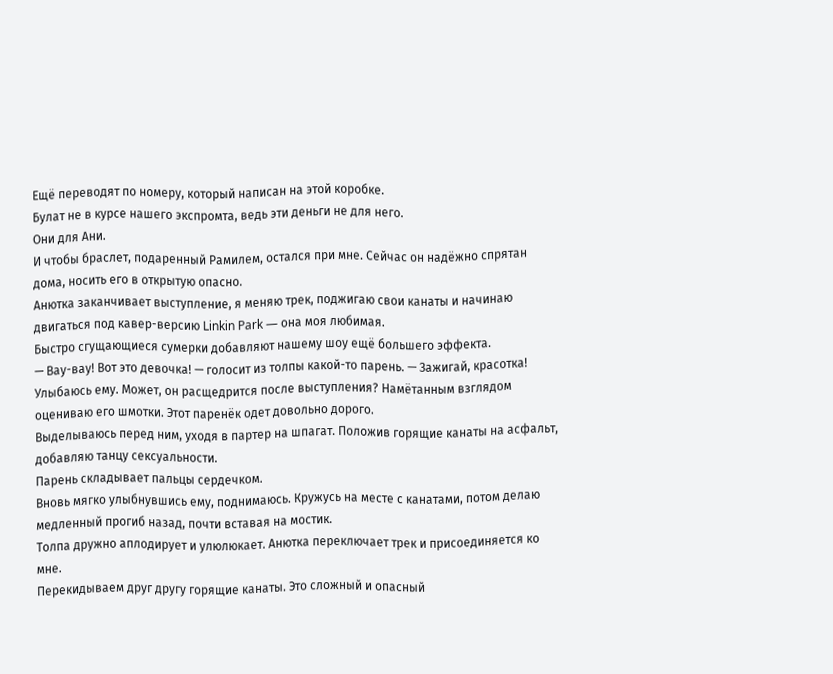Ещё переводят по номеру, который написан на этой коробке.
Булат не в курсе нашего экспромта, ведь эти деньги не для него.
Они для Ани.
И чтобы браслет, подаренный Рамилем, остался при мне. Сейчас он надёжно спрятан дома, носить его в открытую опасно.
Анютка заканчивает выступление, я меняю трек, поджигаю свои канаты и начинаю двигаться под кавер-версию Linkin Park — она моя любимая.
Быстро сгущающиеся сумерки добавляют нашему шоу ещё большего эффекта.
— Вау-вау! Вот это девочка! — голосит из толпы какой-то парень. — Зажигай, красотка!
Улыбаюсь ему. Может, он расщедрится после выступления? Намётанным взглядом оцениваю его шмотки. Этот паренёк одет довольно дорого.
Выделываюсь перед ним, уходя в партер на шпагат. Положив горящие канаты на асфальт, добавляю танцу сексуальности.
Парень складывает пальцы сердечком.
Вновь мягко улыбнувшись ему, поднимаюсь. Кружусь на месте с канатами, потом делаю медленный прогиб назад, почти вставая на мостик.
Толпа дружно аплодирует и улюлюкает. Анютка переключает трек и присоединяется ко мне.
Перекидываем друг другу горящие канаты. Это сложный и опасный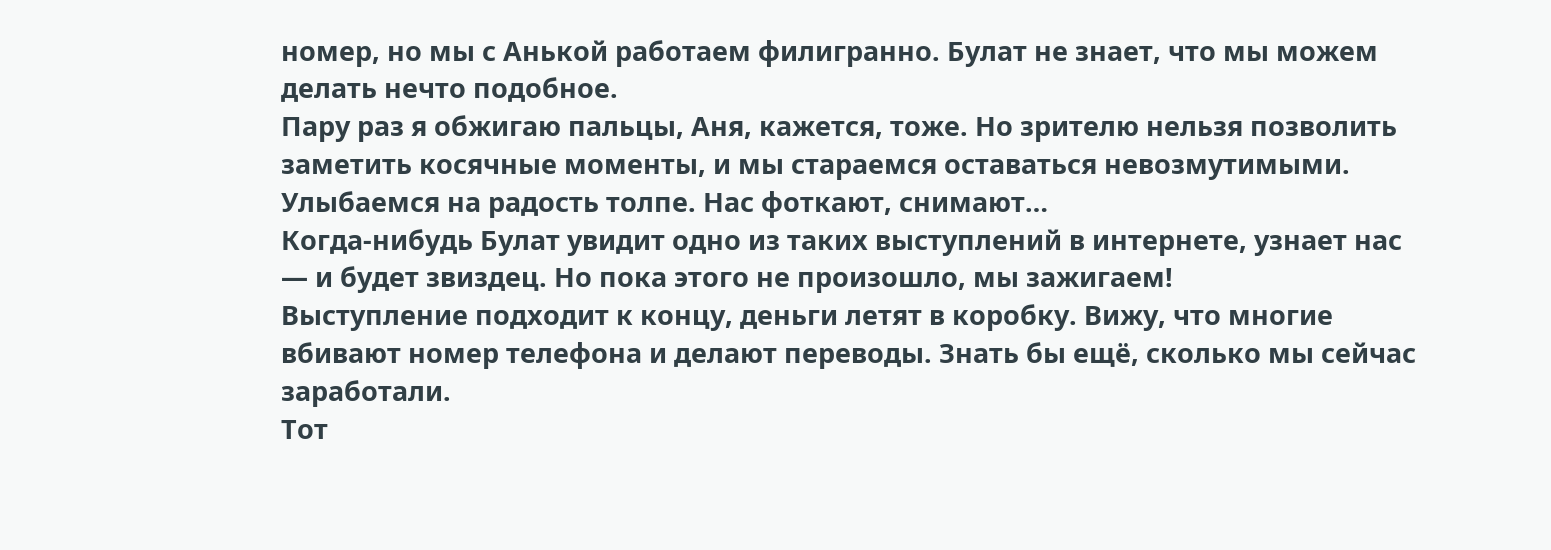номер, но мы с Анькой работаем филигранно. Булат не знает, что мы можем делать нечто подобное.
Пару раз я обжигаю пальцы, Аня, кажется, тоже. Но зрителю нельзя позволить заметить косячные моменты, и мы стараемся оставаться невозмутимыми. Улыбаемся на радость толпе. Нас фоткают, снимают…
Когда-нибудь Булат увидит одно из таких выступлений в интернете, узнает нас — и будет звиздец. Но пока этого не произошло, мы зажигаем!
Выступление подходит к концу, деньги летят в коробку. Вижу, что многие вбивают номер телефона и делают переводы. Знать бы ещё, сколько мы сейчас заработали.
Тот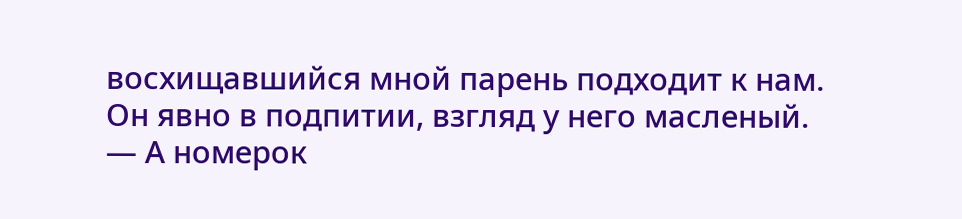восхищавшийся мной парень подходит к нам. Он явно в подпитии, взгляд у него масленый.
— А номерок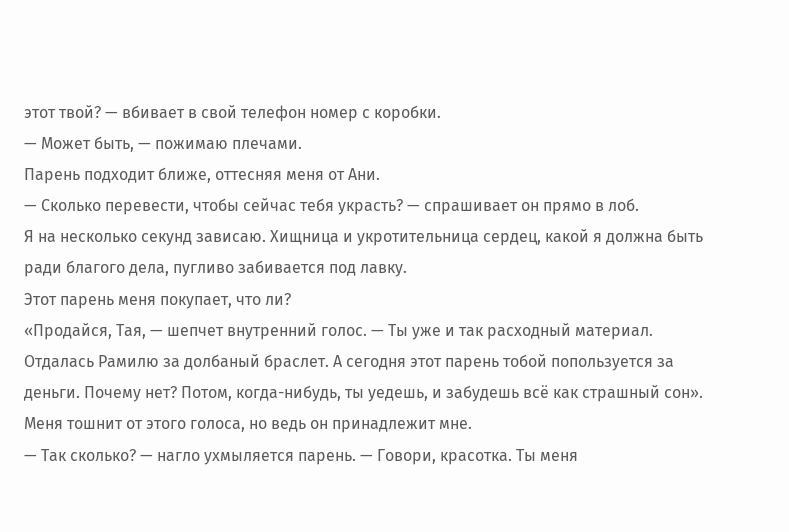этот твой? — вбивает в свой телефон номер с коробки.
— Может быть, — пожимаю плечами.
Парень подходит ближе, оттесняя меня от Ани.
— Сколько перевести, чтобы сейчас тебя украсть? — спрашивает он прямо в лоб.
Я на несколько секунд зависаю. Хищница и укротительница сердец, какой я должна быть ради благого дела, пугливо забивается под лавку.
Этот парень меня покупает, что ли?
«Продайся, Тая, — шепчет внутренний голос. — Ты уже и так расходный материал. Отдалась Рамилю за долбаный браслет. А сегодня этот парень тобой попользуется за деньги. Почему нет? Потом, когда-нибудь, ты уедешь, и забудешь всё как страшный сон».
Меня тошнит от этого голоса, но ведь он принадлежит мне.
— Так сколько? — нагло ухмыляется парень. — Говори, красотка. Ты меня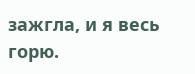зажгла, и я весь горю.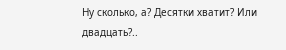Ну сколько, а? Десятки хватит? Или двадцать?..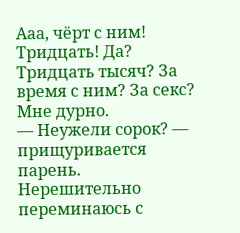Ааа, чёрт с ним! Тридцать! Да?
Тридцать тысяч? За время с ним? За секс?
Мне дурно.
— Неужели сорок? — прищуривается парень.
Нерешительно переминаюсь с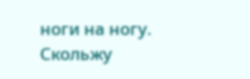ноги на ногу. Скольжу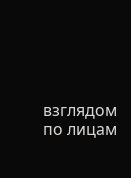взглядом по лицам